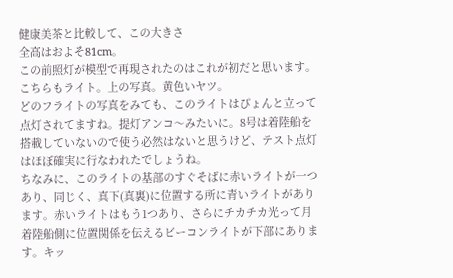健康美茶と比較して、この大きさ
全高はおよそ81cm。
この前照灯が模型で再現されたのはこれが初だと思います。
こちらもライト。上の写真。黄色いヤツ。
どのフライトの写真をみても、このライトはぴょんと立って点灯されてますね。提灯アンコ〜みたいに。8号は着陸船を搭載していないので使う必然はないと思うけど、テスト点灯はほぼ確実に行なわれたでしょうね。
ちなみに、このライトの基部のすぐそばに赤いライトが一つあり、同じく、真下(真裏)に位置する所に青いライトがあります。赤いライトはもう1つあり、さらにチカチカ光って月着陸船側に位置関係を伝えるビーコンライトが下部にあります。キッ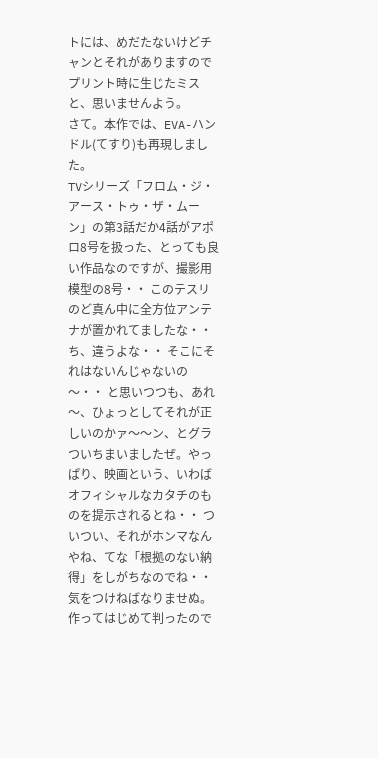トには、めだたないけどチャンとそれがありますのでプリント時に生じたミスと、思いませんよう。
さて。本作では、EVA-ハンドル(てすり)も再現しました。
TVシリーズ「フロム・ジ・アース・トゥ・ザ・ムーン」の第3話だか4話がアポロ8号を扱った、とっても良い作品なのですが、撮影用模型の8号・・ このテスリのど真ん中に全方位アンテナが置かれてましたな・・ ち、違うよな・・ そこにそれはないんじゃないの〜・・ と思いつつも、あれ〜、ひょっとしてそれが正しいのかァ〜〜ン、とグラついちまいましたぜ。やっぱり、映画という、いわばオフィシャルなカタチのものを提示されるとね・・ ついつい、それがホンマなんやね、てな「根拠のない納得」をしがちなのでね・・ 気をつけねばなりませぬ。
作ってはじめて判ったので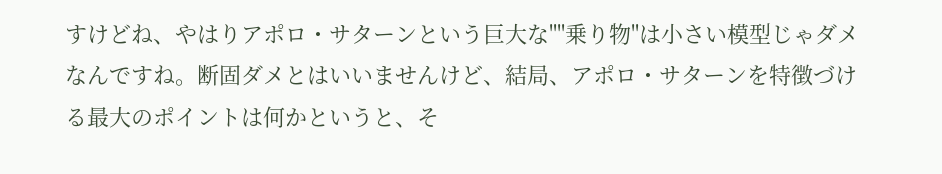すけどね、やはりアポロ・サターンという巨大な""乗り物"は小さい模型じゃダメなんですね。断固ダメとはいいませんけど、結局、アポロ・サターンを特徴づける最大のポイントは何かというと、そ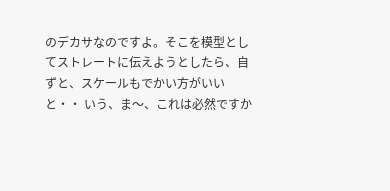のデカサなのですよ。そこを模型としてストレートに伝えようとしたら、自ずと、スケールもでかい方がいいと・・ いう、ま〜、これは必然ですか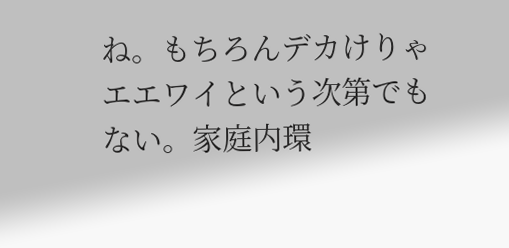ね。もちろんデカけりゃエエワイという次第でもない。家庭内環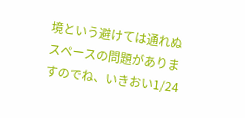境という避けては通れぬスペースの問題がありますのでね、いきおい1/24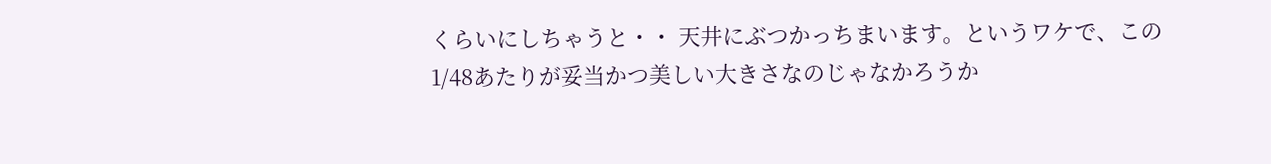くらいにしちゃうと・・ 天井にぶつかっちまいます。というワケで、この1/48あたりが妥当かつ美しい大きさなのじゃなかろうか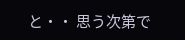と・・ 思う次第で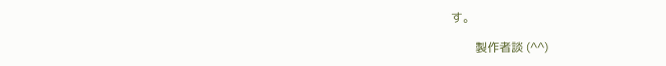す。

        製作者談 (^^)